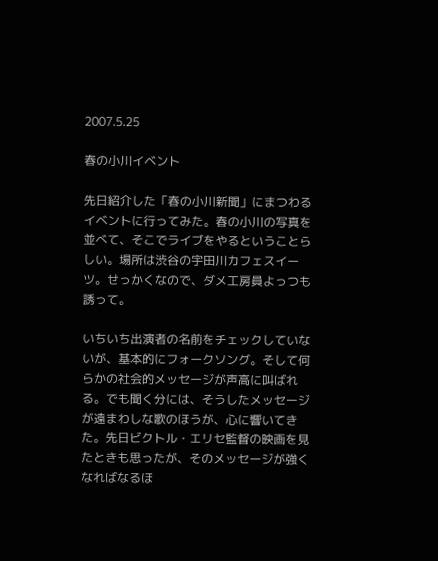2007.5.25

春の小川イベント

先日紹介した「春の小川新聞」にまつわるイベントに行ってみた。春の小川の写真を並べて、そこでライブをやるということらしい。場所は渋谷の宇田川カフェスイーツ。せっかくなので、ダメ工房員よっつも誘って。

いちいち出演者の名前をチェックしていないが、基本的にフォークソング。そして何らかの社会的メッセージが声高に叫ばれる。でも聞く分には、そうしたメッセージが遠まわしな歌のほうが、心に響いてきた。先日ビクトル・エリセ監督の映画を見たときも思ったが、そのメッセージが強くなればなるほ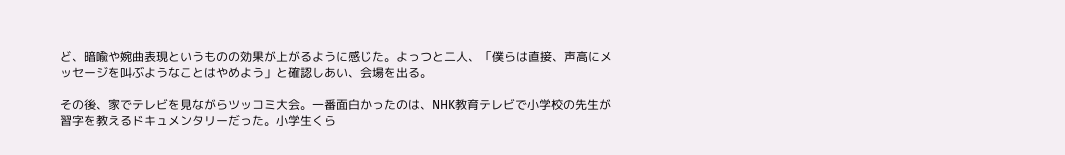ど、暗喩や婉曲表現というものの効果が上がるように感じた。よっつと二人、「僕らは直接、声高にメッセージを叫ぶようなことはやめよう」と確認しあい、会場を出る。

その後、家でテレビを見ながらツッコミ大会。一番面白かったのは、NHK教育テレビで小学校の先生が習字を教えるドキュメンタリーだった。小学生くら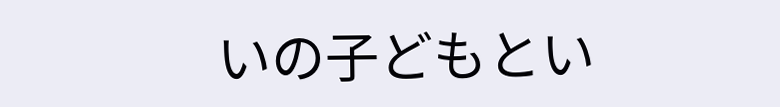いの子どもとい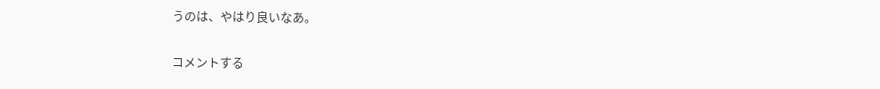うのは、やはり良いなあ。

コメントする